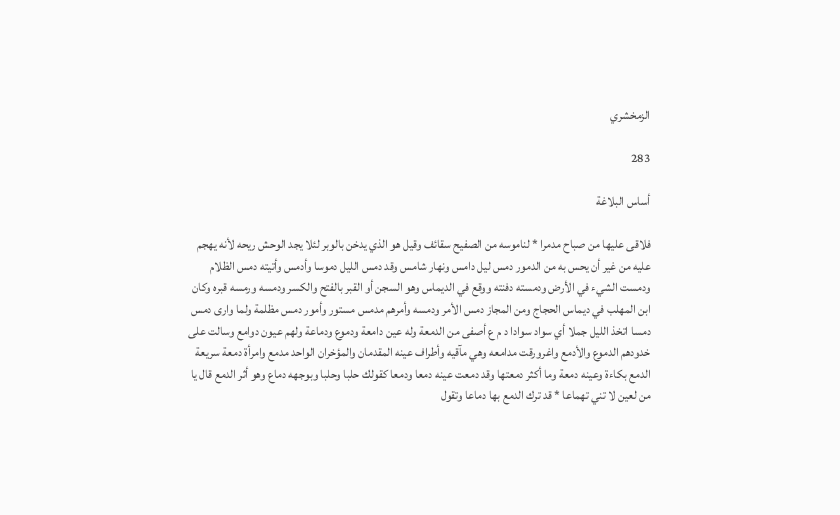الزمخشري

283

أساس البلاغة

فلاقى عليها من صباح مدمرا * لناموسه من الصفيح سقائف وقيل هو الذي يدخن بالوبر لئلا يجد الوحش ريحه لأنه يهجم عليه من غير أن يحس به من الدمور دمس ليل دامس ونهار شامس وقد دمس الليل دموسا وأدمس وأتيته دمس الظلام ودمست الشيء في الأرض ودمسته دفنته ووقع في الديماس وهو السجن أو القبر بالفتح والكسر ودمسه ورمسه قبره وكان ابن المهلب في ديماس الحجاج ومن المجاز دمس الأمر ودمسه وأمرهم مدمس مستور وأمور دمس مظلمة ولما وارى دمس دمسا اتخذ الليل جملا أي سواد سوادا د م ع أصفى من الدمعة وله عين دامعة ودموع ودماعة ولهم عيون دوامع وسالت على خدودهم الدموع والأدمع واغرورقت مدامعه وهي مآقيه وأطراف عينه المقدمان والمؤخران الواحد مدمع وامرأة دمعة سريعة الدمع بكاءة وعينه دمعة وما أكثر دمعتها وقد دمعت عينه دمعا ودمعا كقولك حلبا وحلبا وبوجهه دماع وهو أثر الدمع قال يا من لعين لا تني تهماعا * قد ترك الدمع بها دماعا وتقول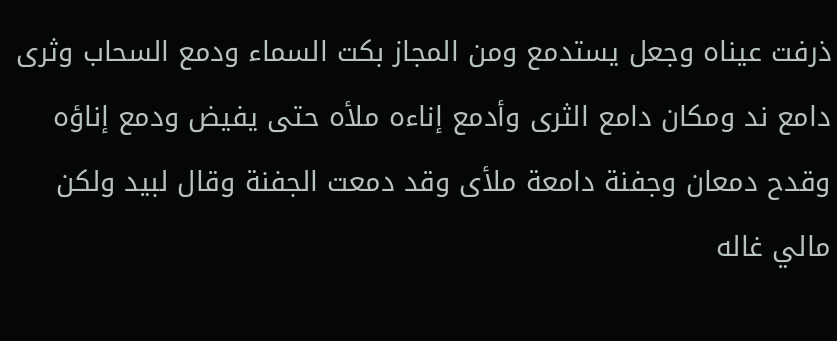ذرفت عيناه وجعل يستدمع ومن المجاز بكت السماء ودمع السحاب وثرى دامع ند ومكان دامع الثرى وأدمع إناءه ملأه حتى يفيض ودمع إناؤه وقدح دمعان وجفنة دامعة ملأى وقد دمعت الجفنة وقال لبيد ولكن مالي غاله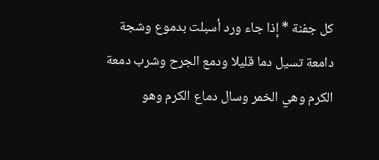كل جفنة * إذا جاء ورد أسبلت بدموع وشجة دامعة تسيل دما قليلا ودمع الجرح وشرب دمعة الكرم وهي الخمر وسال دماع الكرم وهو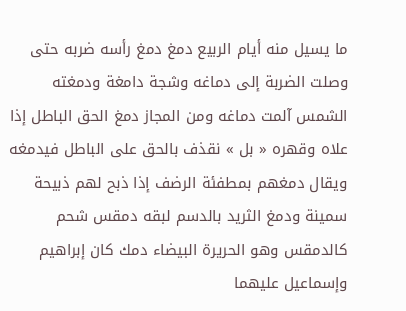ما يسيل منه أيام الربيع دمغ دمغ رأسه ضربه حتى وصلت الضربة إلى دماغه وشجة دامغة ودمغته الشمس آلمت دماغه ومن المجاز دمغ الحق الباطل إذا علاه وقهره « بل » نقذف بالحق على الباطل فيدمغه ويقال دمغهم بمطفئة الرضف إذا ذبح لهم ذبيحة سمينة ودمغ الثريد بالدسم لبقه دمقس شحم كالدمقس وهو الحريرة البيضاء دمك كان إبراهيم وإسماعيل عليهما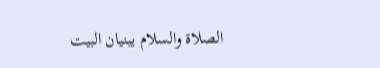الصلاة والسلام يبنيان البيت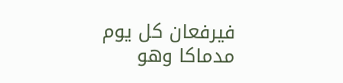فيرفعان كل يوم مدماكا وهو